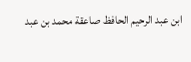ابن عبد الرحيم الحافظ صاعقة محمد بن عبد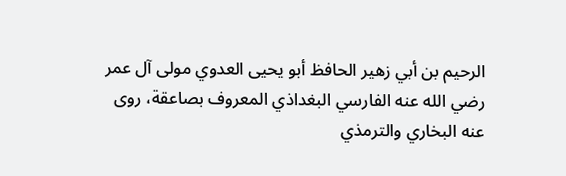الرحيم بن أبي زهير الحافظ أبو يحيى العدوي مولى آل عمر رضي الله عنه الفارسي البغداذي المعروف بصاعقة، روى عنه البخاري والترمذي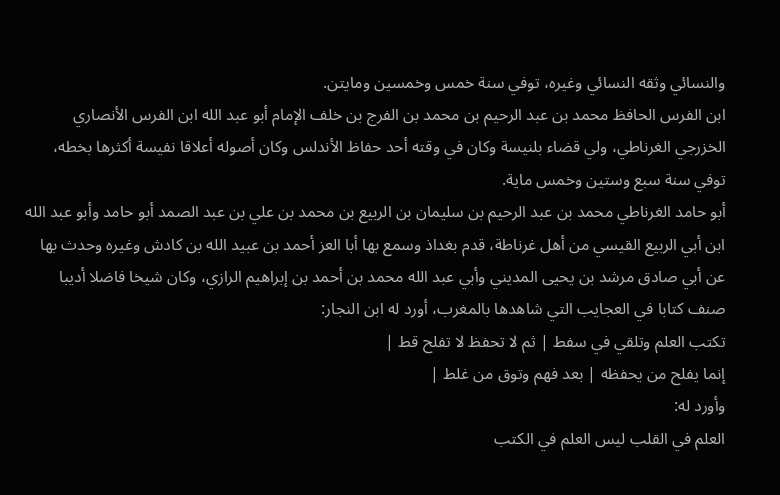والنسائي وثقه النسائي وغيره، توفي سنة خمس وخمسين ومايتن.
ابن الفرس الحافظ محمد بن عبد الرحيم بن محمد بن الفرج بن خلف الإمام أبو عبد الله ابن الفرس الأنصاري الخزرجي الغرناطي، ولي قضاء بلنيسة وكان في وقته أحد حفاظ الأندلس وكان أصوله أعلاقا نفيسة أكثرها بخطه، توفي سنة سبع وستين وخمس ماية.
أبو حامد الغرناطي محمد بن عبد الرحيم بن سليمان بن الربيع بن محمد بن علي بن عبد الصمد أبو حامد وأبو عبد الله ابن أبي الربيع القيسي من أهل غرناطة، قدم بغداذ وسمع بها أبا العز أحمد بن عبيد الله بن كادش وغيره وحدث بها عن أبي صادق مرشد بن يحيى المديني وأبي عبد الله محمد بن أحمد بن إبراهيم الرازي، وكان شيخا فاضلا أديبا صنف كتابا في العجايب التي شاهدها بالمغرب، أورد له ابن النجار:
تكتب العلم وتلقي في سفط | ثم لا تحفظ لا تفلح قط |
إنما يفلح من يحفظه | بعد فهم وتوق من غلط |
وأورد له:
العلم في القلب ليس العلم في الكتب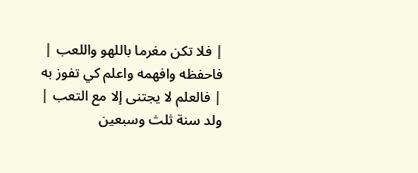| فلا تكن مغرما باللهو واللعب |
فاحفظه وافهمه واعلم كي تفوز به | فالعلم لا يجتنى إلا مع التعب |
ولد سنة ثلث وسبعين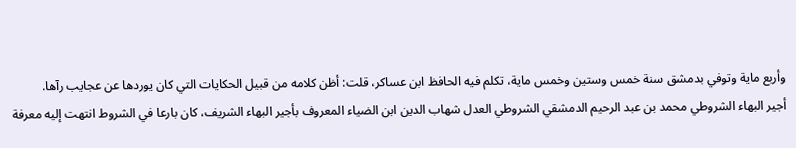وأربع ماية وتوفي بدمشق سنة خمس وستين وخمس ماية، تكلم فيه الحافظ ابن عساكر، قلت: أظن كلامه من قبيل الحكايات التي كان يوردها عن عجايب رآها.
أجير البهاء الشروطي محمد بن عبد الرحيم الدمشقي الشروطي العدل شهاب الدين ابن الضياء المعروف بأجير البهاء الشريف، كان بارعا في الشروط انتهت إليه معرفة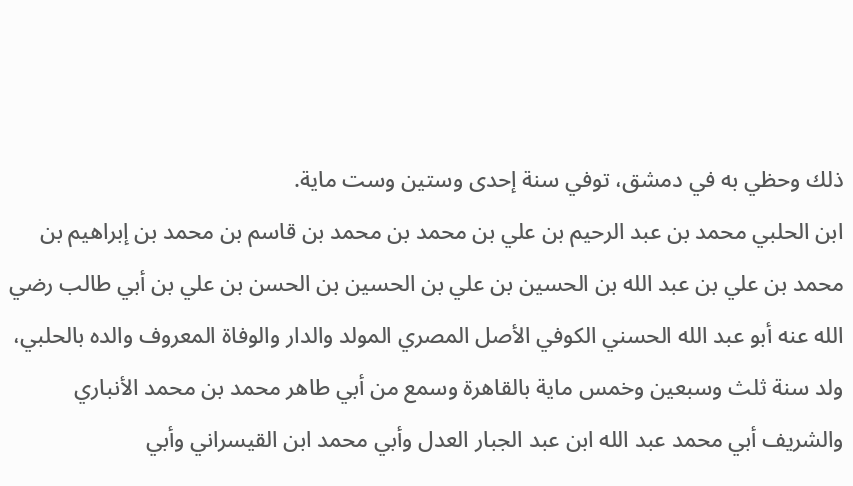ذلك وحظي به في دمشق، توفي سنة إحدى وستين وست ماية.
ابن الحلبي محمد بن عبد الرحيم بن علي بن محمد بن محمد بن قاسم بن محمد بن إبراهيم بن محمد بن علي بن عبد الله بن الحسين بن علي بن الحسين بن الحسن بن علي بن أبي طالب رضي الله عنه أبو عبد الله الحسني الكوفي الأصل المصري المولد والدار والوفاة المعروف والده بالحلبي، ولد سنة ثلث وسبعين وخمس ماية بالقاهرة وسمع من أبي طاهر محمد بن محمد الأنباري والشريف أبي محمد عبد الله ابن عبد الجبار العدل وأبي محمد ابن القيسراني وأبي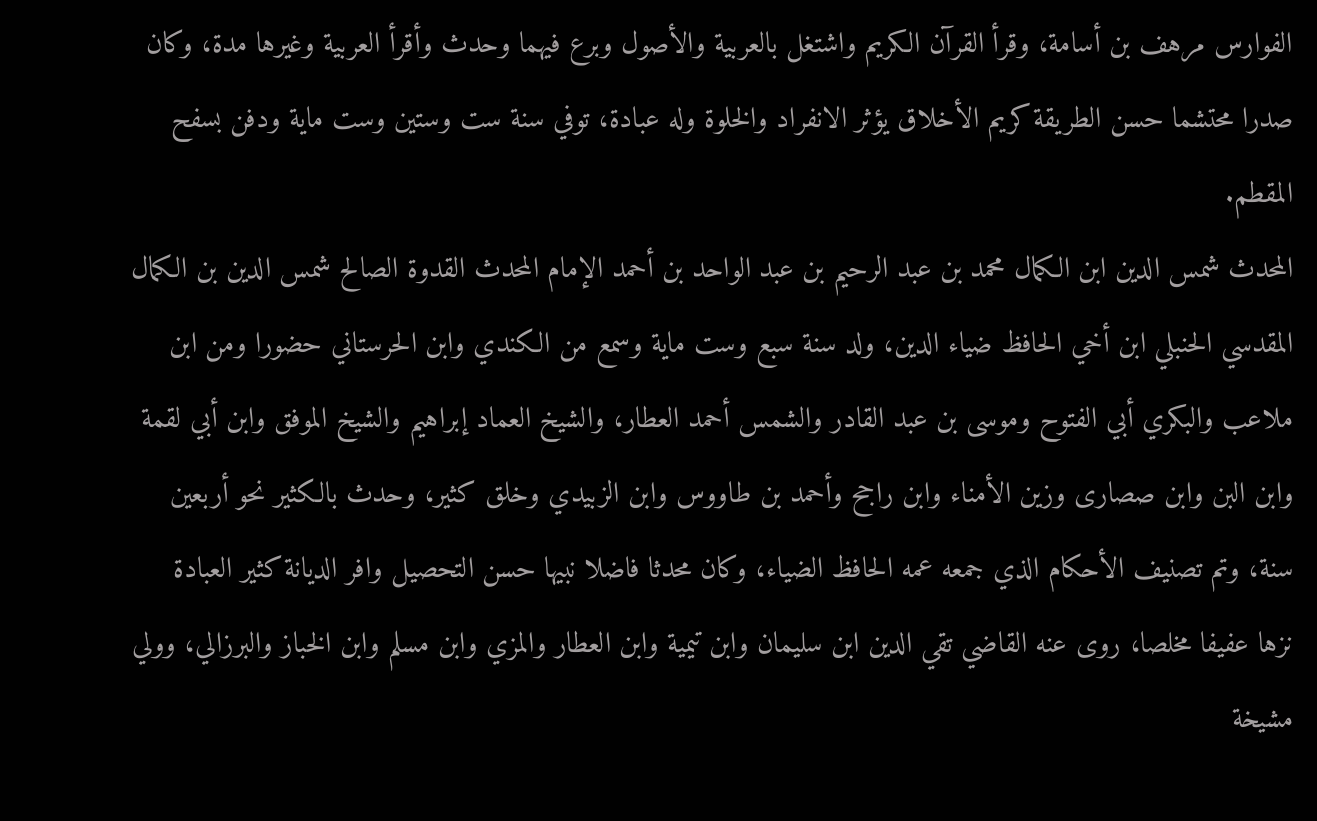الفوارس مرهف بن أسامة، وقرأ القرآن الكريم واشتغل بالعربية والأصول وبرع فيهما وحدث وأقرأ العربية وغيرها مدة، وكان صدرا محتشما حسن الطريقة كريم الأخلاق يؤثر الانفراد والخلوة وله عبادة، توفي سنة ست وستين وست ماية ودفن بسفح المقطم.
المحدث شمس الدين ابن الكمال محمد بن عبد الرحيم بن عبد الواحد بن أحمد الإمام المحدث القدوة الصالح شمس الدين بن الكمال المقدسي الحنبلي ابن أخي الحافظ ضياء الدين، ولد سنة سبع وست ماية وسمع من الكندي وابن الحرستاني حضورا ومن ابن ملاعب والبكري أبي الفتوح وموسى بن عبد القادر والشمس أحمد العطار، والشيخ العماد إبراهيم والشيخ الموفق وابن أبي لقمة وابن البن وابن صصارى وزين الأمناء وابن راجح وأحمد بن طاووس وابن الزبيدي وخلق كثير، وحدث بالكثير نحو أربعين سنة، وتم تصنيف الأحكام الذي جمعه عمه الحافظ الضياء، وكان محدثا فاضلا نبيها حسن التحصيل وافر الديانة كثير العبادة نزها عفيفا مخلصا، روى عنه القاضي تقي الدين ابن سليمان وابن تيمية وابن العطار والمزي وابن مسلم وابن الخباز والبرزالي، وولي مشيخة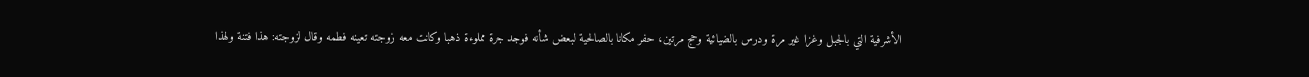الأشرفية التي بالجبل وغزا غير مرة ودرس بالضيائية وحج مرتين، حفر مكانا بالصالحية لبعض شأنه فوجد جرة مملوءة ذهبا وكانت معه زوجته تعينه فطمه وقال لزوجته: هذا فتنة ولهذا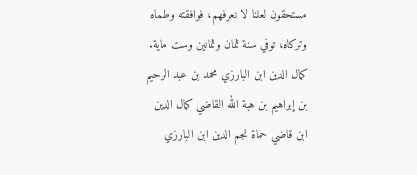مستحقون لعلنا لا نعرفهم، فوافقته وطماه وتركاه، توفي سنة ثمان وثمانين وست ماية.
كمال الدين ابن البارزي محمد بن عبد الرحيم بن إبراهيم بن هبة الله القاضي كمال الدين ابن قاضي حماة نجم الدين ابن البارزي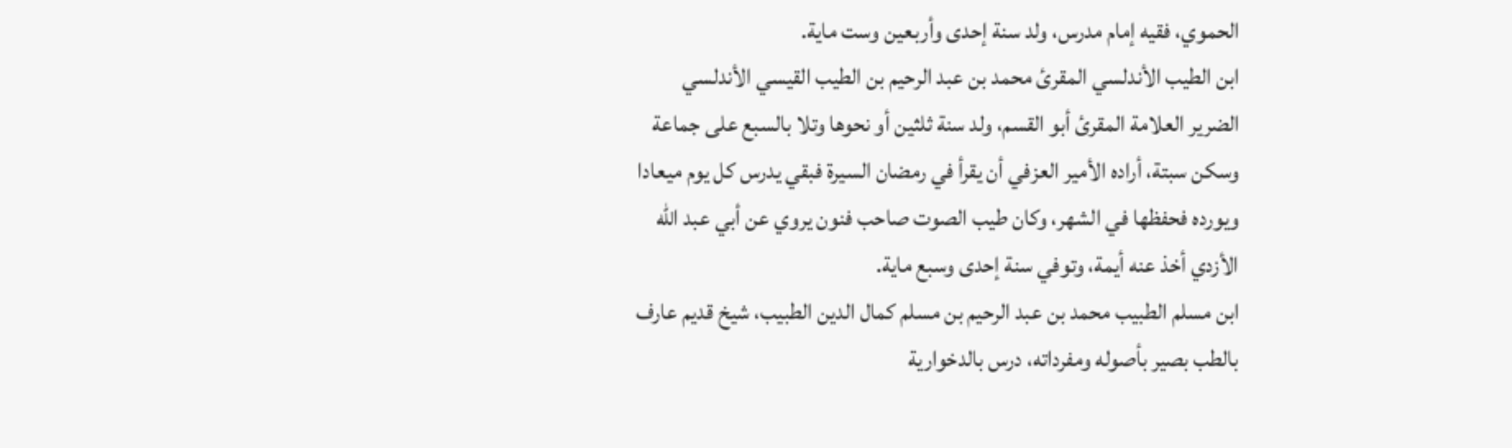الحموي، فقيه إمام مدرس، ولد سنة إحدى وأربعين وست ماية.
ابن الطيب الأندلسي المقرئ محمد بن عبد الرحيم بن الطيب القيسي الأندلسي الضرير العلامة المقرئ أبو القسم، ولد سنة ثلثين أو نحوها وتلا بالسبع على جماعة وسكن سبتة، أراده الأمير العزفي أن يقرأ في رمضان السيرة فبقي يدرس كل يوم ميعادا ويورده فحفظها في الشهر، وكان طيب الصوت صاحب فنون يروي عن أبي عبد الله الأزدي أخذ عنه أيمة، وتوفي سنة إحدى وسبع ماية.
ابن مسلم الطبيب محمد بن عبد الرحيم بن مسلم كمال الدين الطبيب، شيخ قديم عارف بالطب بصير بأصوله ومفرداته، درس بالدخوارية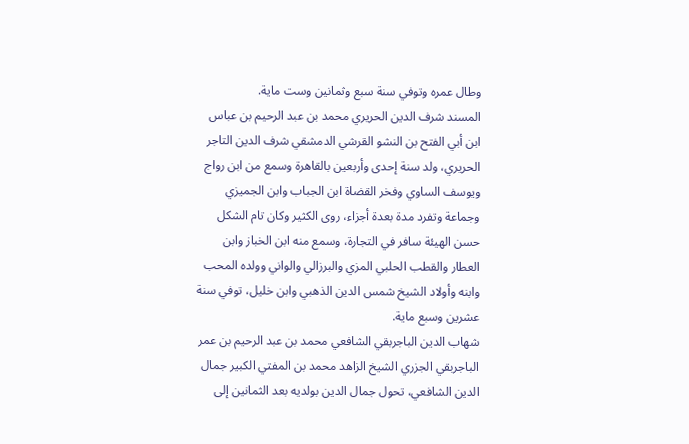وطال عمره وتوفي سنة سبع وثمانين وست ماية.
المسند شرف الدين الحريري محمد بن عبد الرحيم بن عباس ابن أبي الفتح بن النشو القرشي الدمشقي شرف الدين التاجر الحريري، ولد سنة إحدى وأربعين بالقاهرة وسمع من ابن رواج ويوسف الساوي وفخر القضاة ابن الجباب وابن الجميزي وجماعة وتفرد مدة بعدة أجزاء، روى الكثير وكان تام الشكل حسن الهيئة سافر في التجارة، وسمع منه ابن الخباز وابن العطار والقطب الحلبي المزي والبرزالي والواني وولده المحب وابنه وأولاد الشيخ شمس الدين الذهبي وابن خليل، توفي سنة عشرين وسبع ماية.
شهاب الدين الباجربقي الشافعي محمد بن عبد الرحيم بن عمر الباجربقي الجزري الشيخ الزاهد محمد بن المفتي الكبير جمال الدين الشافعي، تحول جمال الدين بولديه بعد الثمانين إلى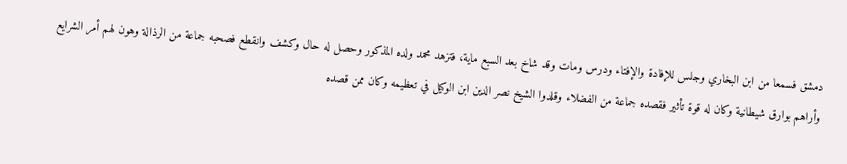دمشق فسمعا من ابن البخاري وجلس للإفادة والإفتاء ودرس ومات وقد شاخ بعد السبع ماية، فتزهد محمد ولده المذكور وحصل له حال وكشف وانقطع فصحبه جماعة من الرذالة وهون لهم أمر الشرايع وأراهم بوارق شيطانية وكان له قوة تأثير فقصده جماعة من الفضلاء وقلدوا الشيخ نصر الدين ابن الوكيل في تعظيمه وكان ممن قصده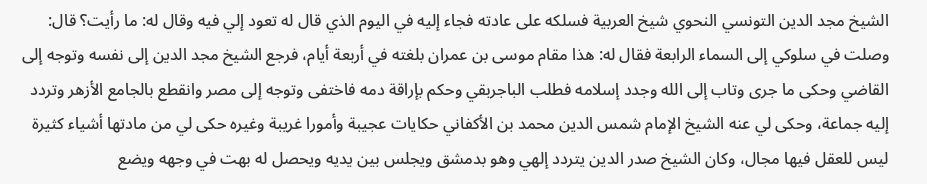الشيخ مجد الدين التونسي النحوي شيخ العربية فسلكه على عادته فجاء إليه في اليوم الذي قال له تعود إلي فيه وقال له: ما رأيت؟ قال: وصلت في سلوكي إلى السماء الرابعة فقال له: هذا مقام موسى بن عمران بلغته في أربعة أيام، فرجع الشيخ مجد الدين إلى نفسه وتوجه إلى القاضي وحكى ما جرى وتاب إلى الله وجدد إسلامه فطلب الباجربقي وحكم بإراقة دمه فاختفى وتوجه إلى مصر وانقطع بالجامع الأزهر وتردد إليه جماعة، وحكى لي عنه الشيخ الإمام شمس الدين محمد بن الأكفاني حكايات عجيبة وأمورا غريبة وغيره حكى لي من مادتها أشياء كثيرة ليس للعقل فيها مجال، وكان الشيخ صدر الدين يتردد إلهي وهو بدمشق ويجلس بين يديه ويحصل له بهت في وجهه ويضع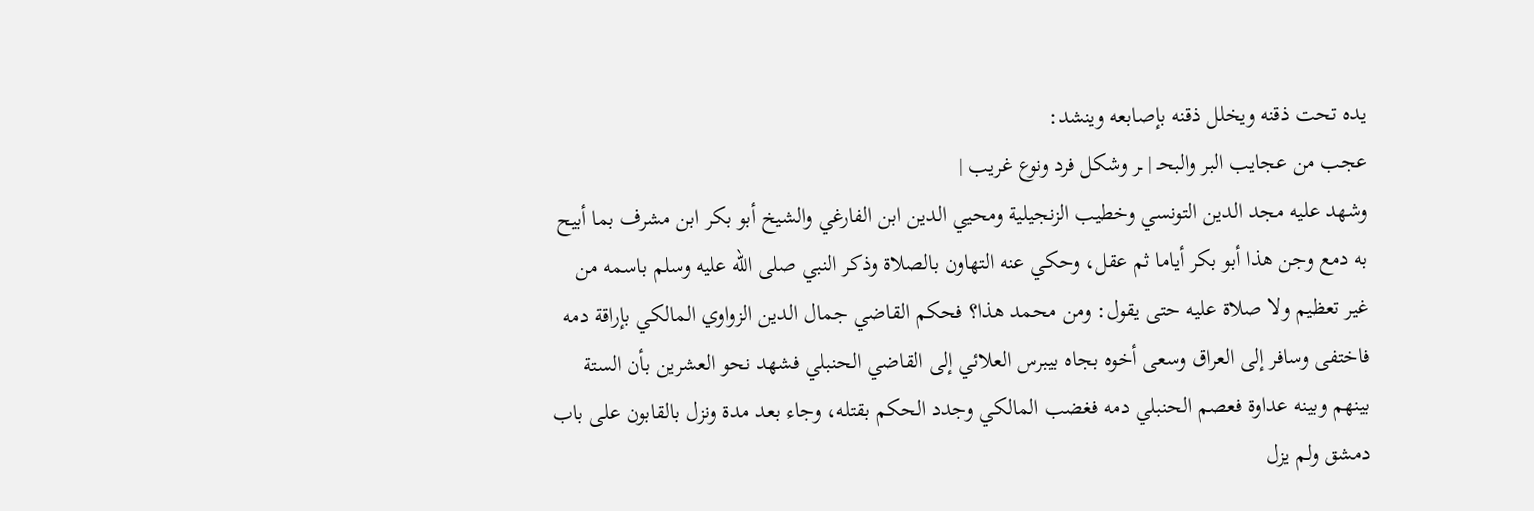يده تحت ذقنه ويخلل ذقنه بإصابعه وينشد:
عجب من عجايب البر والبحـ | ـر وشكل فرد ونوع غريب |
وشهد عليه مجد الدين التونسي وخطيب الزنجيلية ومحيي الدين ابن الفارغي والشيخ أبو بكر ابن مشرف بما أبيح به دمع وجن هذا أبو بكر أياما ثم عقل، وحكي عنه التهاون بالصلاة وذكر النبي صلى الله عليه وسلم باسمه من غير تعظيم ولا صلاة عليه حتى يقول: ومن محمد هذا؟ فحكم القاضي جمال الدين الزواوي المالكي بإراقة دمه فاختفى وسافر إلى العراق وسعى أخوه بجاه بيبرس العلائي إلى القاضي الحنبلي فشهد نحو العشرين بأن الستة بينهم وبينه عداوة فعصم الحنبلي دمه فغضب المالكي وجدد الحكم بقتله، وجاء بعد مدة ونزل بالقابون على باب دمشق ولم يزل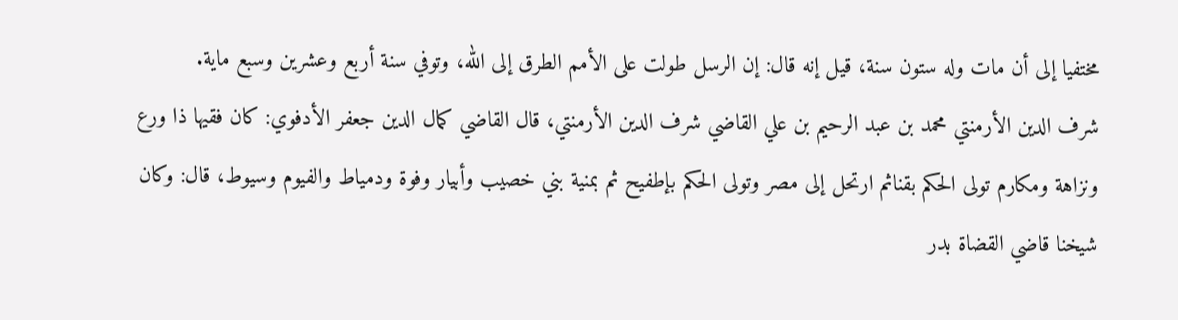مختفيا إلى أن مات وله ستون سنة، قيل إنه قال: إن الرسل طولت على الأمم الطرق إلى الله، وتوفي سنة أربع وعشرين وسبع ماية.
شرف الدين الأرمنتي محمد بن عبد الرحيم بن علي القاضي شرف الدين الأرمنتي، قال القاضي كمال الدين جعفر الأدفوي: كان فقيها ذا ورع ونزاهة ومكارم تولى الحكم بقناثم ارتحل إلى مصر وتولى الحكم بإطفيح ثم بمنية بني خصيب وأبيار وفوة ودمياط والفيوم وسيوط، قال: وكان شيخنا قاضي القضاة بدر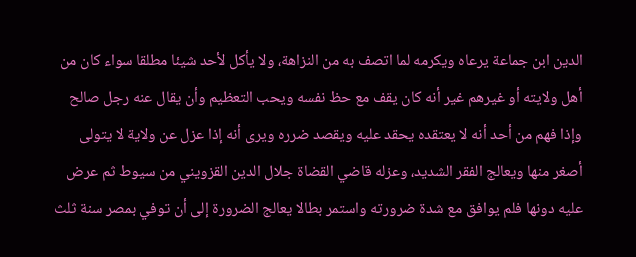الدين ابن جماعة يرعاه ويكرمه لما اتصف به من النزاهة، ولا يأكل لأحد شيئا مطلقا سواء كان من أهل ولايته أو غيرهم غير أنه كان يقف مع حظ نفسه ويحب التعظيم وأن يقال عنه رجل صالح وإذا فهم من أحد أنه لا يعتقده يحقد عليه ويقصد ضرره ويرى أنه إذا عزل عن ولاية لا يتولى أصغر منها ويعالج الفقر الشديد، وعزله قاضي القضاة جلال الدين القزويني من سيوط ثم عرض عليه دونها فلم يوافق مع شدة ضرورته واستمر بطالا يعالج الضرورة إلى أن توفي بمصر سنة ثلث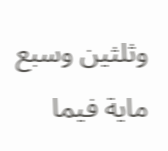وثلثين وسبع ماية فيما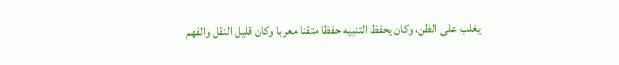يغلب على الظن، وكان يحفظ التنبيه حفظا متقنا معربا وكان قليل النقل والفهم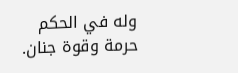وله في الحكم حرمة وقوة جنان.